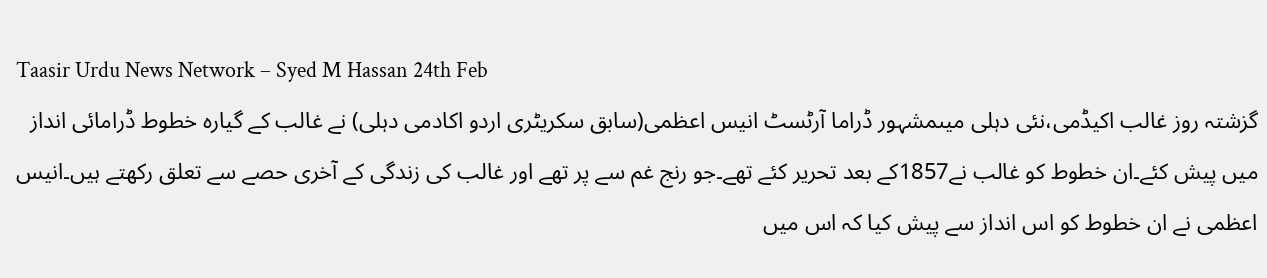Taasir Urdu News Network – Syed M Hassan 24th Feb
گزشتہ روز غالب اکیڈمی،نئی دہلی میںمشہور ڈراما آرٹسٹ انیس اعظمی(سابق سکریٹری اردو اکادمی دہلی) نے غالب کے گیارہ خطوط ڈرامائی انداز میں پیش کئے۔ان خطوط کو غالب نے1857کے بعد تحریر کئے تھے۔جو رنج غم سے پر تھے اور غالب کی زندگی کے آخری حصے سے تعلق رکھتے ہیں۔انیس اعظمی نے ان خطوط کو اس انداز سے پیش کیا کہ اس میں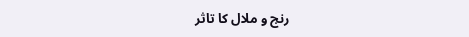رنج و ملال کا تاثر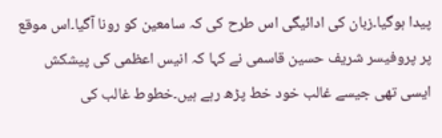پیدا ہوگیا۔زبان کی ادائیگی اس طرح کی کہ سامعین کو رونا آگیا۔اس موقع پر پروفیسر شریف حسین قاسمی نے کہا کہ انیس اعظمی کی پیشکش ایسی تھی جیسے غالب خود خط پڑھ رہے ہیں۔خطوط غالب کی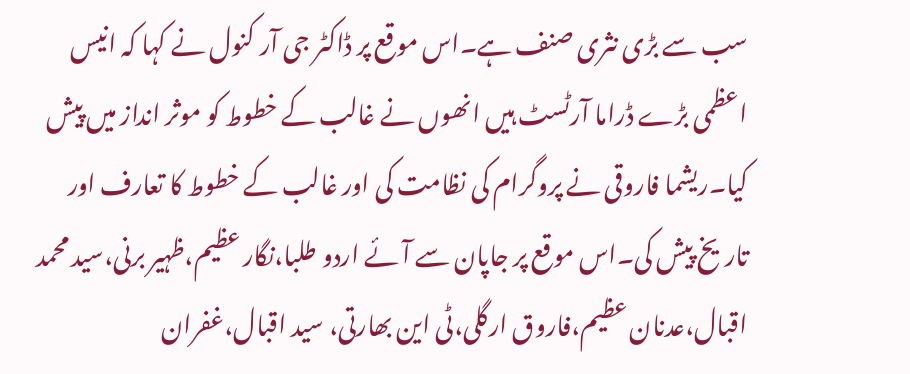سب سے بڑی نثری صنف ہے۔اس موقع پر ڈاکٹر جی آر کنول نے کہا کہ انیس اعظمی بڑے ڈراما آرٹسٹ ہیں انھوں نے غالب کے خطوط کو موثر انداز میں پیش کیا۔ریشما فاروقی نے پروگرام کی نظامت کی اور غالب کے خطوط کا تعارف اور تاریخ پیش کی۔اس موقع پر جاپان سے آئے اردو طلبا،نگار عظیم،ظہیر برنی،سید محمد اقبال،عدنان عظیم،فاروق ارگلی،ٹی این بھارتی، سید اقبال،غفران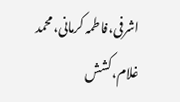اشرفی،فاطمہ کرمانی،محمد غلام،کشش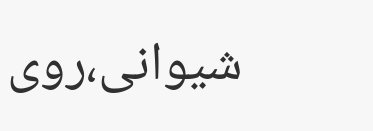شیوانی،روی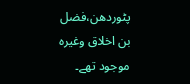پٹوردھن،فضل بن اخلاق وغیرہ موجود تھے۔